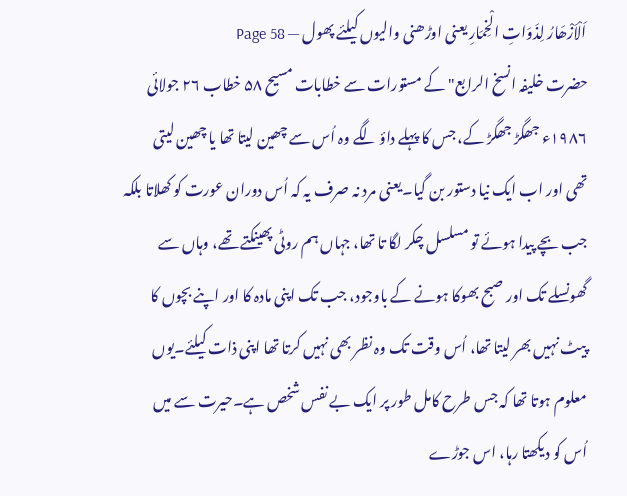اَلْاَزْھَارُ لِذَوَاتِ الْخِمَارِ یعنی اوڑھنی والیوں کیلئے پھول — Page 58
حضرت خلیفہ انسخ الرابع" کے مستورات سے خطابات مسیح ۵۸ خطاب ۲۶ جولائی ۱۹۸۶ء جھگڑ جھگڑ کے، جس کا پہلے داؤ لگے وہ اُس سے چھین لیتا تھا یا چھین لیتی تھی اور اب ایک نیا دستور بن گیا۔یعنی مرد نہ صرف یہ کہ اُس دوران عورت کو کھلاتا بلکہ جب بچے پیدا ہوئے تو مسلسل چکر لگا تا تھا، جہاں ہم روٹی پھینکتے تھے، وہاں سے گھونسلے تک اور صبح بھوکا ہونے کے باوجود، جب تک اپنی مادہ کا اور اپنے بچوں کا پیٹ نہیں بھر لیتا تھا، اُس وقت تک وہ نظر بھی نہیں کرتا تھا اپنی ذات کیلئے۔یوں معلوم ہوتا تھا کہ جس طرح کامل طور پر ایک بے نفس شخص ہے۔حیرت سے میں اُس کو دیکھتا رہا، اس جوڑے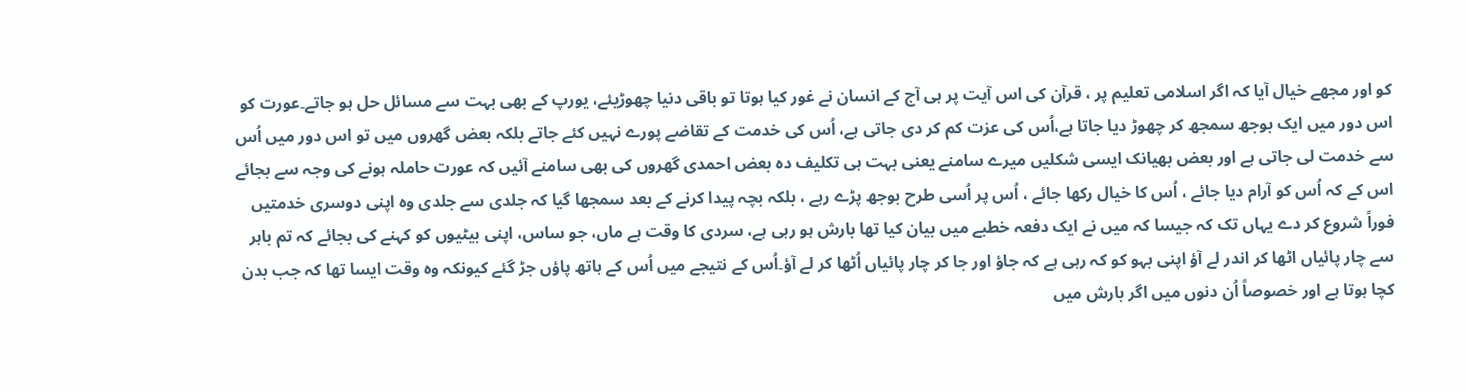کو اور مجھے خیال آیا کہ اگر اسلامی تعلیم پر ، قرآن کی اس آیت پر ہی آج کے انسان نے غور کیا ہوتا تو باقی دنیا چھوڑیئے، یورپ کے بھی بہت سے مسائل حل ہو جاتے۔عورت کو اس دور میں ایک بوجھ سمجھ کر چھوڑ دیا جاتا ہے،اُس کی عزت کم کر دی جاتی ہے، اُس کی خدمت کے تقاضے پورے نہیں کئے جاتے بلکہ بعض گھروں میں تو اس دور میں اُس سے خدمت لی جاتی ہے اور بعض بھیانک ایسی شکلیں میرے سامنے یعنی بہت ہی تکلیف دہ بعض احمدی گھروں کی بھی سامنے آئیں کہ عورت حاملہ ہونے کی وجہ سے بجائے اس کے کہ اُس کو آرام دیا جائے ، اُس کا خیال رکھا جائے ، اُس پر اُسی طرح بوجھ پڑے رہے ، بلکہ بچہ پیدا کرنے کے بعد سمجھا گیا کہ جلدی سے جلدی وہ اپنی دوسری خدمتیں فوراً شروع کر دے یہاں تک کہ جیسا کہ میں نے ایک دفعہ خطبے میں بیان کیا تھا بارش ہو رہی ہے، سردی کا وقت ہے ماں، جو ساس، اپنی بیٹیوں کو کہنے کی بجائے کہ تم باہر سے چار پائیاں اٹھا کر اندر لے آؤ اپنی بہو کو کہ رہی ہے کہ جاؤ اور جا کر چار پائیاں اُٹھا کر لے آؤ۔اُس کے نتیجے میں اُس کے ہاتھ پاؤں جڑ گئے کیونکہ وہ وقت ایسا تھا کہ جب بدن کچا ہوتا ہے اور خصوصاً اُن دنوں میں اگر بارش میں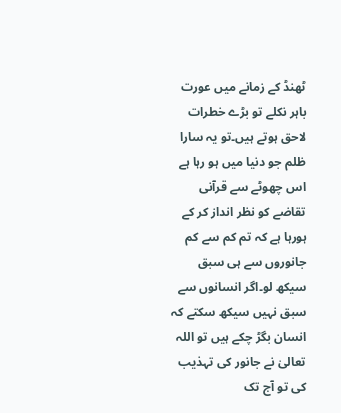ٹھنڈ کے زمانے میں عورت باہر نکلے تو بڑے خطرات لاحق ہوتے ہیں۔تو یہ سارا ظلم جو دنیا میں ہو رہا ہے اس چھوٹے سے قرآنی تقاضے کو نظر انداز کر کے ہورہا ہے کہ تم کم سے کم جانوروں سے ہی سبق سیکھ لو۔اگر انسانوں سے سبق نہیں سیکھ سکتے کہ انسان بگڑ چکے ہیں تو اللہ تعالیٰ نے جانور کی تہذیب کی تو آج تک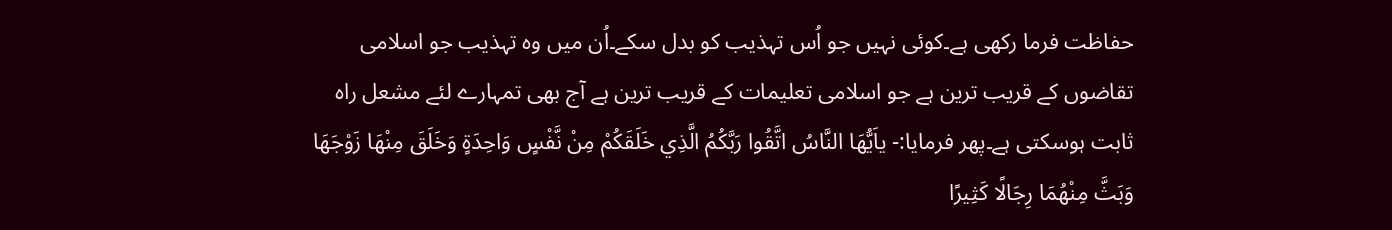حفاظت فرما رکھی ہے۔کوئی نہیں جو اُس تہذیب کو بدل سکے۔اُن میں وہ تہذیب جو اسلامی تقاضوں کے قریب ترین ہے جو اسلامی تعلیمات کے قریب ترین ہے آج بھی تمہارے لئے مشعل راہ ثابت ہوسکتی ہے۔پھر فرمایا:- ياَيُّهَا النَّاسُ اتَّقُوا رَبَّكُمُ الَّذِي خَلَقَكُمْ مِنْ نَّفْسٍ وَاحِدَةٍ وَخَلَقَ مِنْهَا زَوْجَهَا وَبَثَّ مِنْهُمَا رِجَالًا كَثِيرًا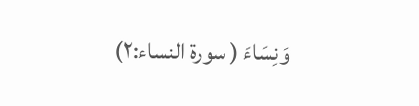وَنِسَاءَ ( سورة النساء:۲)